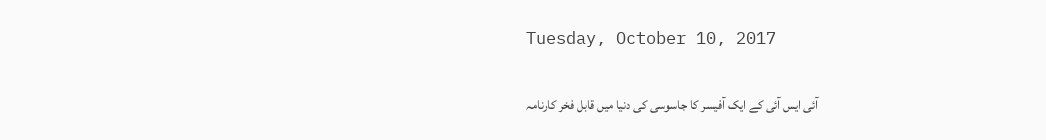Tuesday, October 10, 2017

آئی ایس آئی کے ایک آفیسر کا جاسوسی کی دنیا میں قابل فخر کارنامہ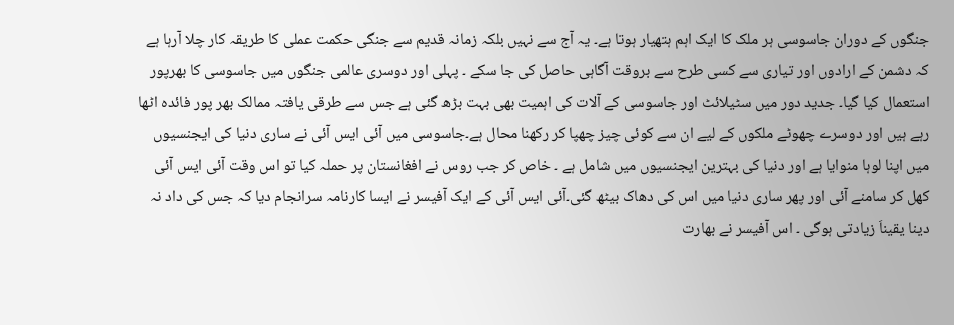جنگوں کے دوران جاسوسی ہر ملک کا ایک اہم ہتھیار ہوتا ہے۔ یہ آج سے نہیں بلکہ زمانہ قدیم سے جنگی حکمت عملی کا طریقہ کار چلا آرہا ہے کہ دشمن کے ارادوں اور تیاری سے کسی طرح سے بروقت آگاہی حاصل کی جا سکے ۔ پہلی اور دوسری عالمی جنگوں میں جاسوسی کا بھرپور استعمال کیا گیا۔ جدید دور میں سٹیلائٹ اور جاسوسی کے آلات کی اہمیت بھی بہت بڑھ گئی ہے جس سے طرقی یافتہ ممالک بھر پور فائدہ اٹھا رہے ہیں اور دوسرے چھوٹے ملکوں کے لیے ان سے کوئی چیز چھپا کر رکھنا محال ہے۔جاسوسی میں آئی ایس آئی نے ساری دنیا کی ایجنسیوں میں اپنا لوہا منوایا ہے اور دنیا کی بہترین ایجنسیوں میں شامل ہے ۔ خاص کر جب روس نے افغانستان پر حملہ کیا تو اس وقت آئی ایس آئی کھل کر سامنے آئی اور پھر ساری دنیا میں اس کی دھاک بیٹھ گئی۔آئی ایس آئی کے ایک آفیسر نے ایسا کارنامہ سرانجام دیا کہ جس کی داد نہ دینا یقیناَ زیادتی ہوگی ۔ اس آفیسر نے بھارت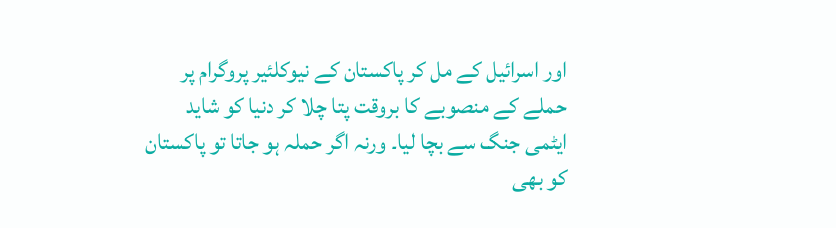اور اسرائیل کے مل کر پاکستان کے نیوکلئیر پروگرام پر حملے کے منصوبے کا بروقت پتا چلا کر دنیا کو شاید ایٹمی جنگ سے بچا لیا۔ ورنہ اگر حملہ ہو جاتا تو پاکستان کو بھی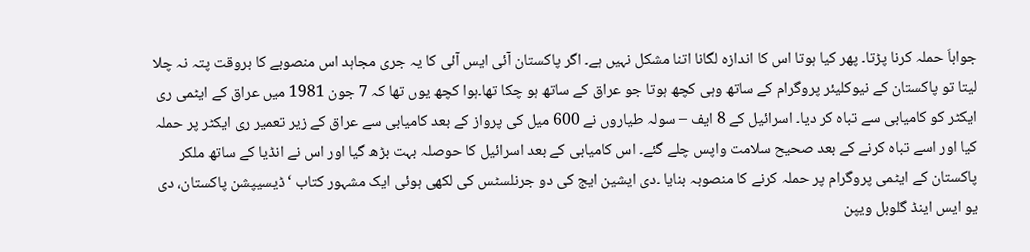جواباَ حملہ کرنا پڑتا۔ پھر کیا ہوتا اس کا اندازہ لگانا اتنا مشکل نہیں ہے۔ اگر پاکستان آئی ایس آئی کا یہ جری مجاہد اس منصوبے کا بروقت پتہ نہ چلا لیتا تو پاکستان کے نیوکلیئر پروگرام کے ساتھ وہی کچھ ہوتا جو عراق کے ساتھ ہو چکا تھا۔ہوا کچھ یوں تھا کہ 7 جون 1981 میں عراق کے ایٹمی ری ایکٹر کو کامیابی سے تباہ کر دیا۔ اسرائیل کے 8 ایف – سولہ طیاروں نے 600 میل کی پرواز کے بعد کامیابی سے عراق کے زیر تعمیر ری ایکٹر پر حملہ کیا اور اسے تباہ کرنے کے بعد صحیح سلامت واپس چلے گئے۔ اس کامیابی کے بعد اسرائیل کا حوصلہ بہت بڑھ گیا اور اس نے انڈیا کے ساتھ ملکر پاکستان کے ایٹمی پروگرام پر حملہ کرنے کا منصوبہ بنایا ۔دی ایشین ایج کی دو جرنلسٹس کی لکھی ہوئی ایک مشہور کتاب ‘ڈیسیپشن پاکستان، دی یو ایس اینڈ گلوبل ویپن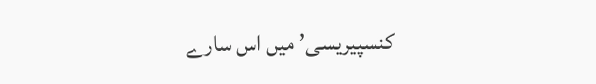کنسپیریسی’ میں اس سارے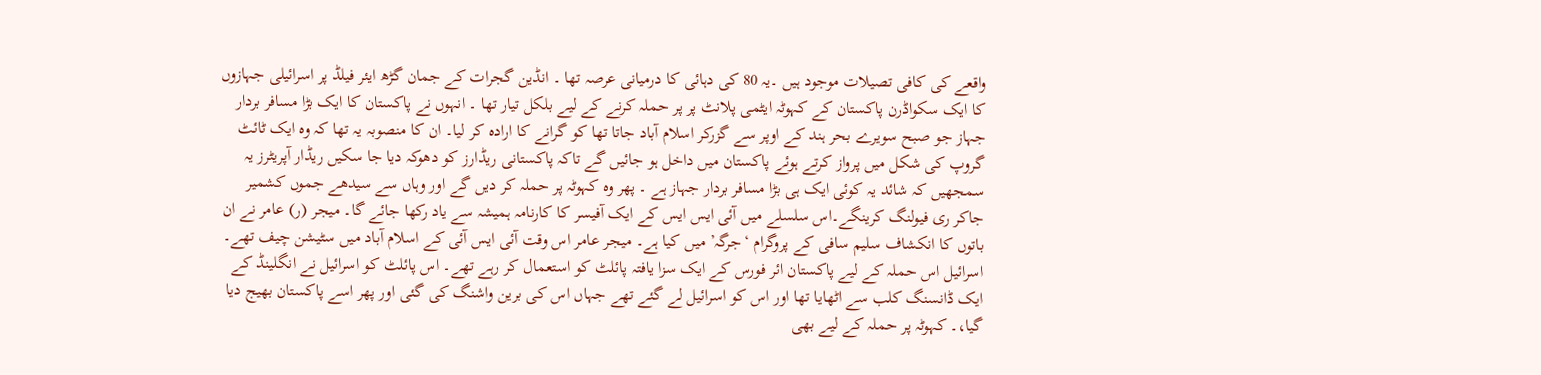واقعے کی کافی تصیلات موجود ہیں ۔یہ 80 کی دہائی کا درمیانی عرصہ تھا ۔ انڈین گجرات کے جمان گڑھ ایئر فیلڈ پر اسرائیلی جہازوں کا ایک سکواڈرن پاکستان کے کہوٹہ ایٹمی پلانٹ پر پر حملہ کرنے کے لیے بلکل تیار تھا ۔ انہوں نے پاکستان کا ایک بڑا مسافر بردار جہاز جو صبح سویرے بحر ہند کے اوپر سے گزرکر اسلام آباد جاتا تھا کو گرانے کا ارادہ کر لیا۔ ان کا منصوبہ یہ تھا کہ وہ ایک ٹائٹ گروپ کی شکل میں پرواز کرتے ہوئے پاکستان میں داخل ہو جائیں گے تاکہ پاکستانی ریڈارز کو دھوکہ دیا جا سکیں ریڈار آپریٹرز یہ سمجھیں کہ شائد یہ کوئی ایک ہی بڑا مسافر بردار جہاز ہے ۔ پھر وہ کہوٹہ پر حملہ کر دیں گے اور وہاں سے سیدھے جموں کشمیر جاکر ری فیولنگ کرینگے۔اس سلسلے میں آئی ایس ایس کے ایک آفیسر کا کارنامہ ہمیشہ سے یاد رکھا جائے گا۔ میجر (ر) عامر نے ان باتوں کا انکشاف سلیم سافی کے پروگرام ‘جرگہ’ میں کیا ہے۔ میجر عامر اس وقت آئی ایس آئی کے اسلام آباد میں سٹیشن چیف تھے۔ اسرائیل اس حملہ کے لیے پاکستان ائر فورس کے ایک سزا یافتہ پائلٹ کو استعمال کر رہے تھے۔ اس پائلٹ کو اسرائیل نے انگلینڈ کے ایک ڈانسنگ کلب سے اٹھایا تھا اور اس کو اسرائیل لے گئے تھے جہاں اس کی برین واشنگ کی گئی اور پھر اسے پاکستان بھیج دیا گیا،۔ کہوٹہ پر حملہ کے لیے بھی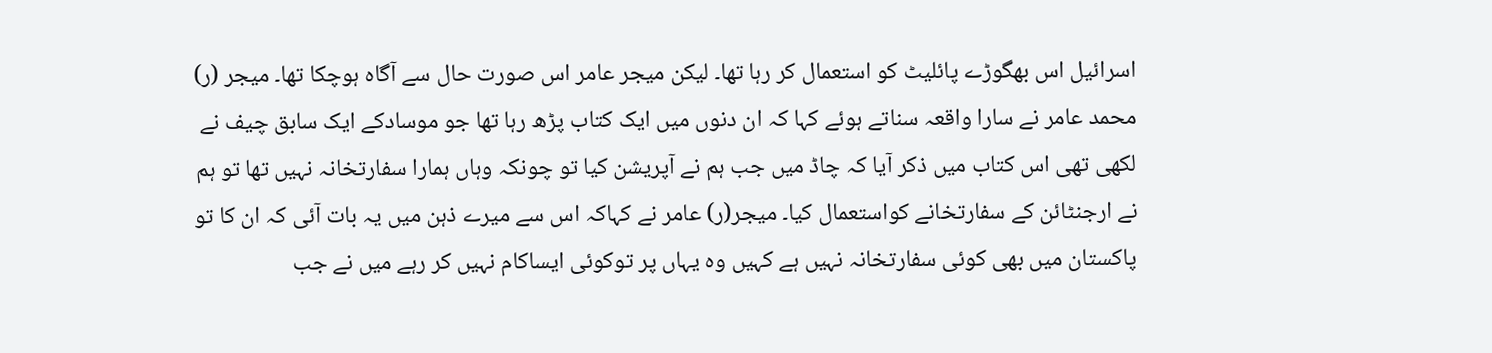اسرائیل اس بھگوڑے پائلیٹ کو استعمال کر رہا تھا۔ لیکن میجر عامر اس صورت حال سے آگاہ ہوچکا تھا۔ میجر (ر) محمد عامر نے سارا واقعہ سناتے ہوئے کہا کہ ان دنوں میں ایک کتاب پڑھ رہا تھا جو موسادکے ایک سابق چیف نے لکھی تھی اس کتاب میں ذکر آیا کہ چاڈ میں جب ہم نے آپریشن کیا تو چونکہ وہاں ہمارا سفارتخانہ نہیں تھا تو ہم نے ارجنٹائن کے سفارتخانے کواستعمال کیا۔ میجر(ر) عامر نے کہاکہ اس سے میرے ذہن میں یہ بات آئی کہ ان کا تو پاکستان میں بھی کوئی سفارتخانہ نہیں ہے کہیں وہ یہاں پر توکوئی ایساکام نہیں کر رہے میں نے جب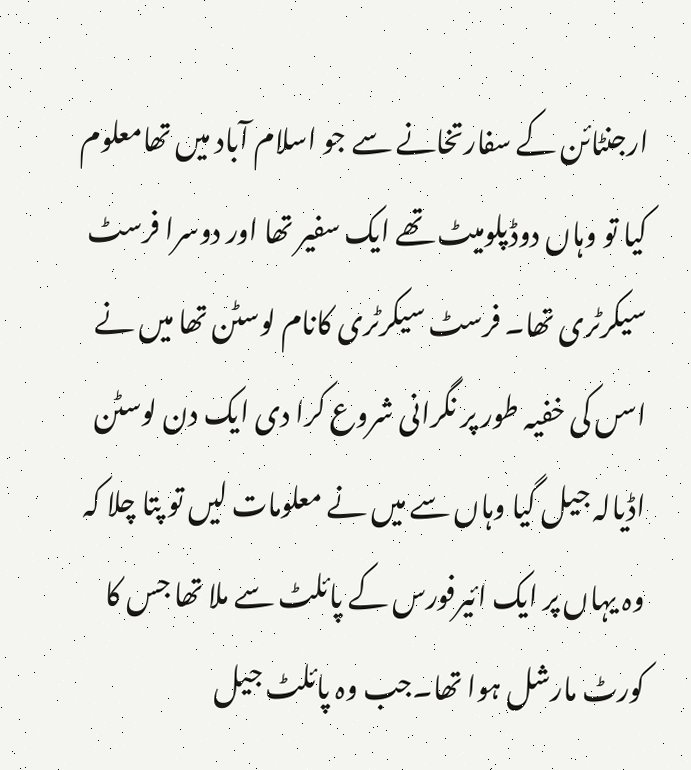ارجنٹائن کے سفارتخانے سے جو اسلام آباد میں تھامعلوم کیا تو وہاں دوڈپلومیٹ تھے ایک سفیر تھا اور دوسرا فرسٹ سیکرٹری تھا۔ فرسٹ سیکرٹری کانام لوسٹن تھا میں نے اسں کی خفیہ طور پر نگرانی شروع کرا دی ایک دن لوسٹن اڈیالہ جیل گیا وہاں سے میں نے معلومات لیں تو پتا چلا کہ وہ یہاں پر ایک ائیرفورس کے پائلٹ سے ملا تھا جس کا کورٹ مارشل ہوا تھا۔جب وہ پائلٹ جیل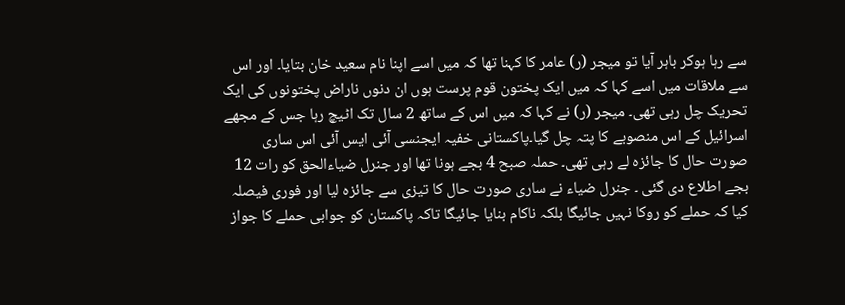سے رہا ہوکر باہر آیا تو میجر (ر) عامر کا کہنا تھا کہ میں اسے اپنا نام سعید خان بتایا۔ اور اس سے ملاقات میں اسے کہا کہ میں ایک پختون قوم پرست ہوں ان دنوں ناراض پختونوں کی ایک تحریک چل رہی تھی۔ میجر (ر) نے کہا کہ میں اس کے ساتھ 2 سال تک اٹیچ رہا جس کے مجھے اسرائیل کے اس منصوبے کا پتہ چل گیا۔پاکستانی خفیہ ایجنسی آئی ایس آئی اس ساری صورت حال کا جائزہ لے رہی تھی۔ حملہ صبح 4 بجے ہونا تھا اور جنرل ضیاءالحق کو رات 12 بجے اطلاع دی گئی ۔ جنرل ضیاء نے ساری صورت حال کا تیزی سے جائزہ لیا اور فوری فیصلہ کیا کہ حملے کو روکا نہیں جائیگا بلکہ ناکام بنایا جائیگا تاکہ پاکستان کو جوابی حملے کا جواز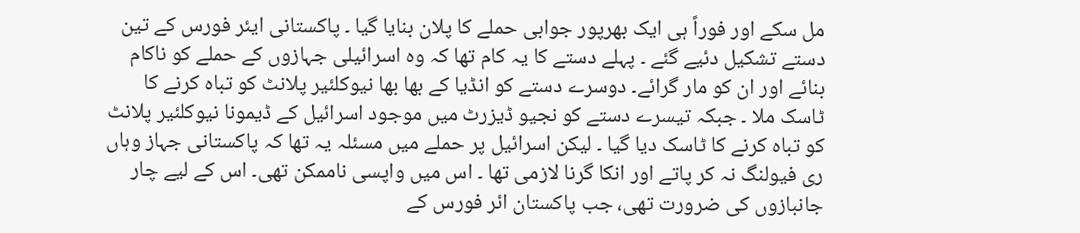مل سکے اور فوراً ہی ایک بھرپور جوابی حملے کا پلان بنایا گیا ۔ پاکستانی ایئر فورس کے تین دستے تشکیل دئیے گئے ۔ پہلے دستے کا یہ کام تھا کہ وہ اسرائیلی جہازوں کے حملے کو ناکام بنائے اور ان کو مار گرائے۔ دوسرے دستے کو انڈیا کے بھا بھا نیوکلئیر پلانٹ کو تباہ کرنے کا ٹاسک ملا ۔ جبکہ تیسرے دستے کو نجیو ڈیزرٹ میں موجود اسرائیل کے ڈیمونا نیوکلئیر پلانٹ کو تباہ کرنے کا ٹاسک دیا گیا ۔ لیکن اسرائیل پر حملے میں مسئلہ یہ تھا کہ پاکستانی جہاز وہاں ری فیولنگ نہ کر پاتے اور انکا گرنا لازمی تھا ۔ اس میں واپسی ناممکن تھی۔ اس کے لیے چار جانبازوں کی ضرورت تھی، جب پاکستان ائر فورس کے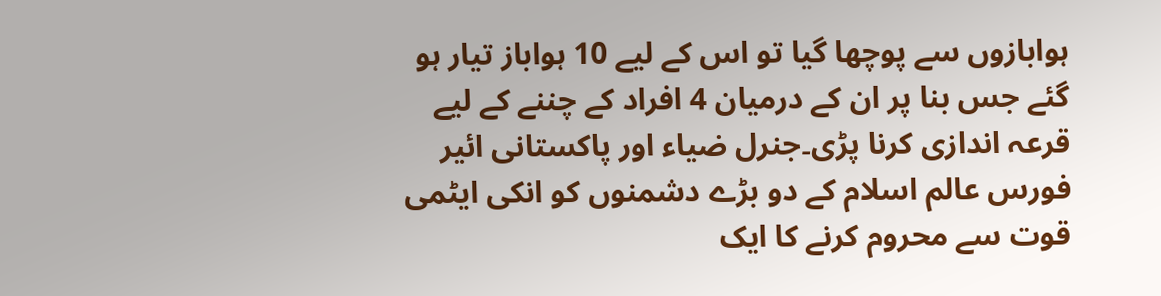ہوابازوں سے پوچھا گیا تو اس کے لیے 10 ہواباز تیار ہو گئے جس بنا پر ان کے درمیان 4 افراد کے چننے کے لیے قرعہ اندازی کرنا پڑی۔جنرل ضیاء اور پاکستانی ائیر فورس عالم اسلام کے دو بڑے دشمنوں کو انکی ایٹمی قوت سے محروم کرنے کا ایک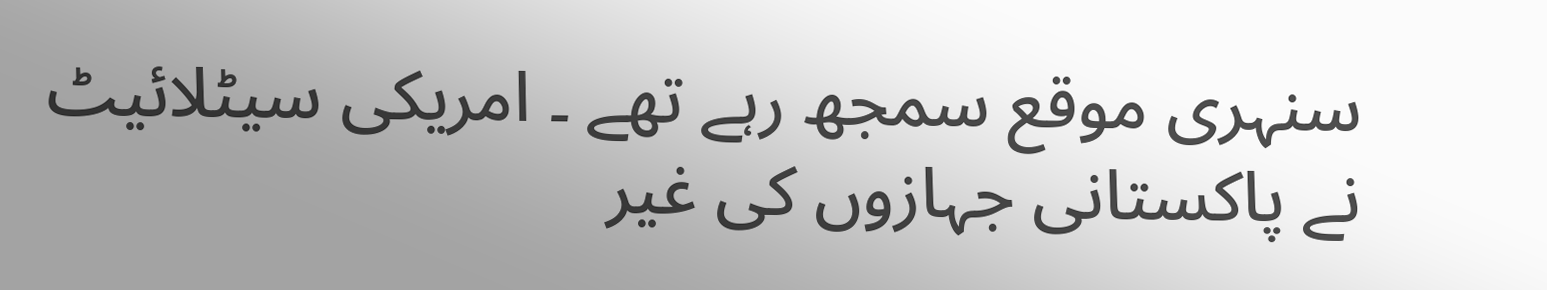سنہری موقع سمجھ رہے تھے ۔ امریکی سیٹلائیٹ نے پاکستانی جہازوں کی غیر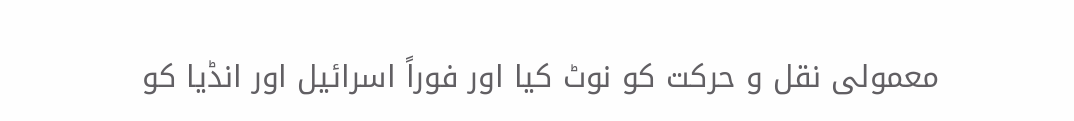معمولی نقل و حرکت کو نوٹ کیا اور فوراً اسرائیل اور انڈیا کو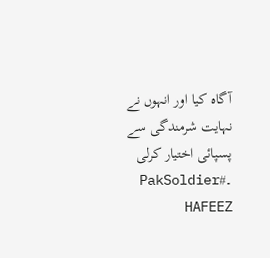آگاہ کیا اور انہوں نے نہایت شرمندگی سے پسپائی اختیار کرلی ۔#PakSoldier HAFEEZ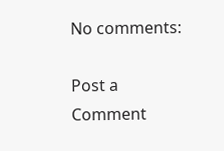No comments:

Post a Comment